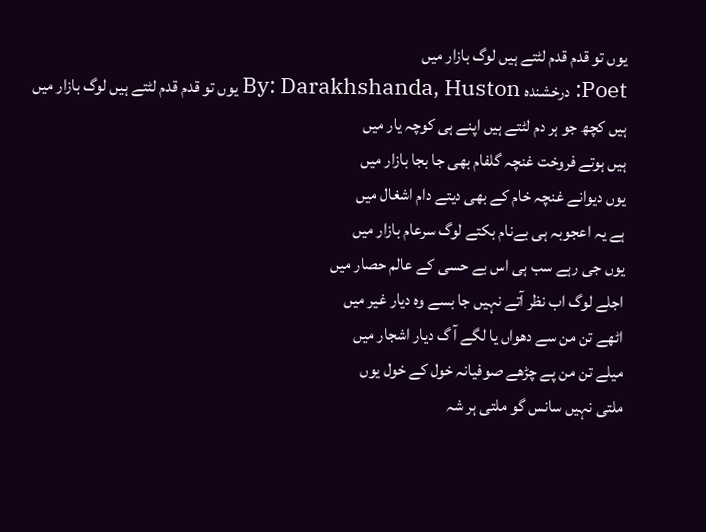یوں تو قدم قدم لٹتے ہیں لوگ بازار میں
Poet: درخشندہ By: Darakhshanda, Huston یوں تو قدم قدم لٹتے ہیں لوگ بازار میں
ہیں کچھ جو ہر دم لٹتے ہیں اپنے ہی کوچہ یار میں
ہیں ہوتے فروخت غنچہ گلفام بھی جا بجا بازار میں
یوں دیوانے غنچہ خام کے بھی دیتے دام اشغال میں
ہے یہ اعجوبہ ہی بےنام بکتے لوگ سرعام بازار میں
یوں جی رہے سب ہی اس بے حسی کے عالم حصار میں
اجلے لوگ اب نظر آتے نہیں جا بسے وہ دیار غیر میں
اٹھے تن من سے دھواں یا لگے آ گ دیار اشجار میں
میلے تن من پے چڑھے صوفیانہ خول کے خول یوں
ملتی نہیں سانس گو ملتی ہر شہ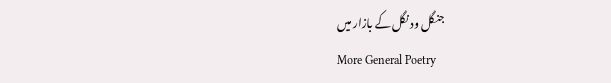جنگل ود نگل کے بازار میں
More General Poetry